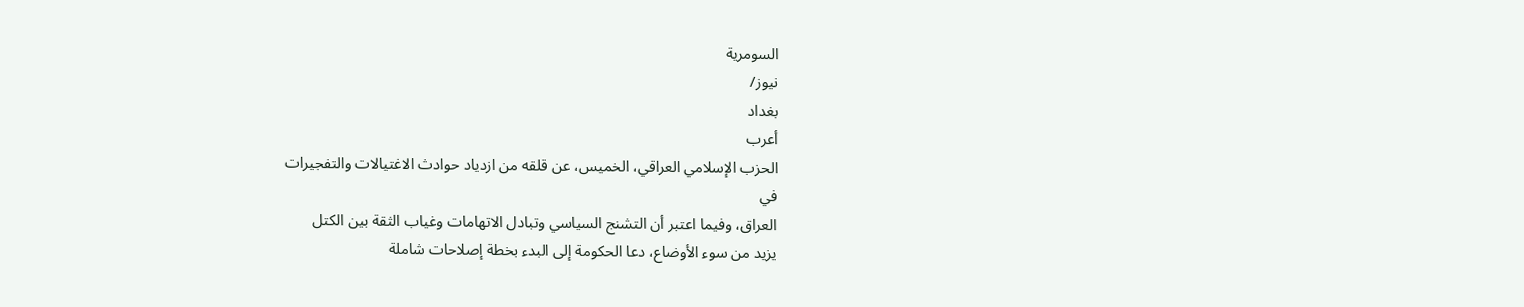السومرية
نيوز/
بغداد
أعرب
الحزب الإسلامي العراقي، الخميس، عن قلقه من ازدياد حوادث الاغتيالات والتفجيرات
في
العراق، وفيما اعتبر أن التشنج السياسي وتبادل الاتهامات وغياب الثقة بين الكتل
يزيد من سوء الأوضاع، دعا الحكومة إلى البدء بخطة إصلاحات شاملة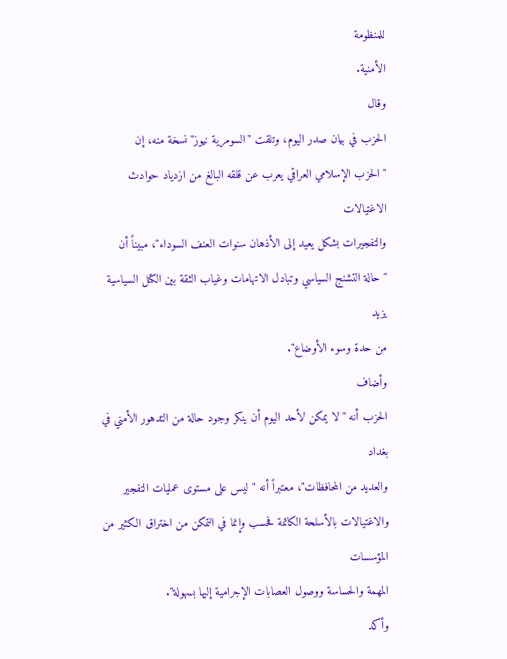للمنظومة
الأمنية.
وقال
الحزب في بيان صدر اليوم، وتلقت "السومرية نيوز" نسخة منه، إن
"الحزب الإسلامي العراقي يعرب عن قلقه البالغ من ازدياد حوادث الاغتيالات
والتفجيرات بشكل يعيد إلى الأذهان سنوات العنف السوداء"، مبيناً أن
"حالة التشنج السياسي وتبادل الاتهامات وغياب الثقة بين الكتل السياسية يزيد
من حدة وسوء الأوضاع".
وأضاف
الحزب أنه "لا يمكن لأحد اليوم أن ينكر وجود حالة من التدهور الأمني في بغداد
والعديد من المحافظات"، معتبراً أنه "ليس على مستوى عمليات التفجير
والاغتيالات بالأسلحة الكاتمة فحسب وإنما في التمكن من اختراق الكثير من المؤسسات
المهمة والحساسة ووصول العصابات الإجرامية إليها بسهولة".
وأكد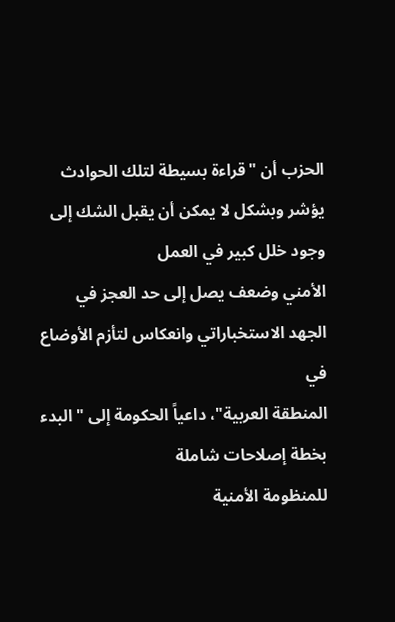الحزب أن "قراءة بسيطة لتلك الحوادث يؤشر وبشكل لا يمكن أن يقبل الشك إلى وجود خلل كبير في العمل
الأمني وضعف يصل إلى حد العجز في الجهد الاستخباراتي وانعكاس لتأزم الأوضاع في
المنطقة العربية"، داعياً الحكومة إلى "البدء بخطة إصلاحات شاملة
للمنظومة الأمنية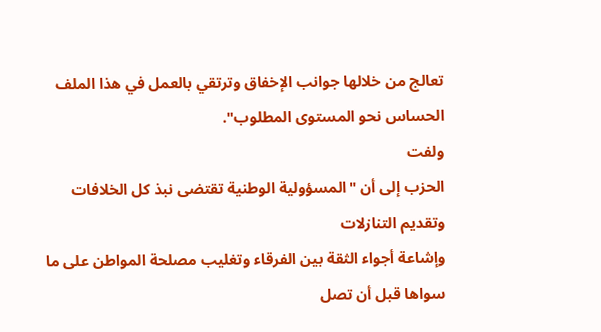تعالج من خلالها جوانب الإخفاق وترتقي بالعمل في هذا الملف
الحساس نحو المستوى المطلوب".
ولفت
الحزب إلى أن "المسؤولية الوطنية تقتضى نبذ كل الخلافات وتقديم التنازلات
وإشاعة أجواء الثقة بين الفرقاء وتغليب مصلحة المواطن على ما سواها قبل أن تصل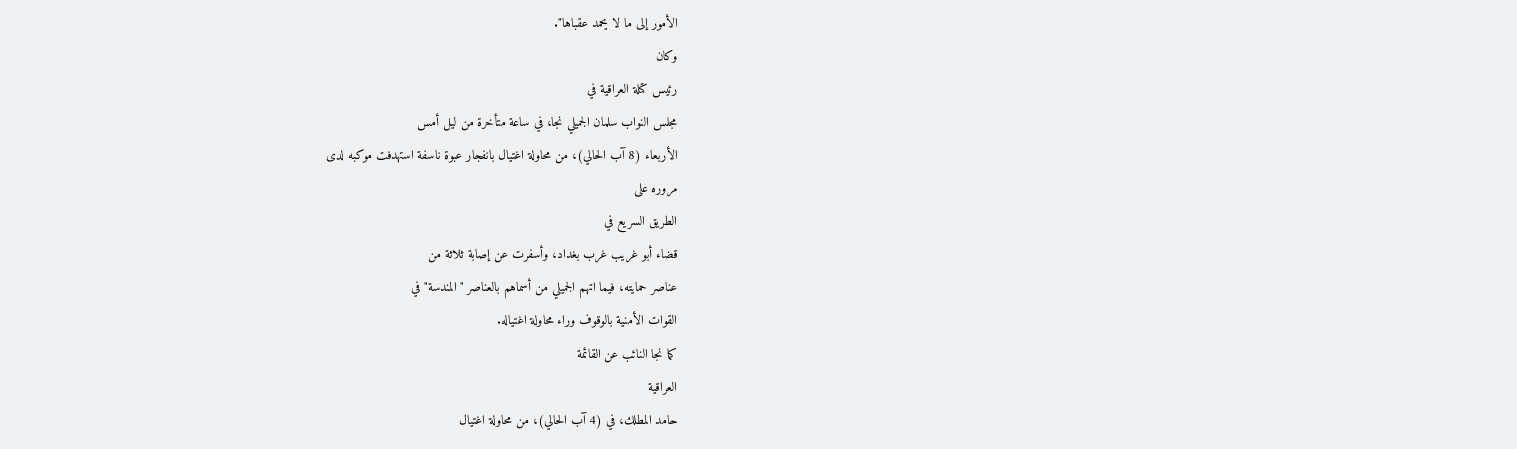الأمور إلى ما لا يحمد عقباها".
وكان
رئيس كتلة العراقية في
مجلس النواب سلمان الجميلي نجا، في ساعة متأخرة من ليل أمس
الأربعاء (8 آب الحالي)، من محاولة اغتيال بانفجار عبوة ناسفة استهدفت موكبه لدى
مروره على
الطريق السريع في
قضاء أبو غريب غرب بغداد، وأسفرت عن إصابة ثلاثة من
عناصر حمايته، فيما اتهم الجميلي من أسماهم بالعناصر "المندسة" في
القوات الأمنية بالوقوف وراء محاولة اغتياله.
كما نجا النائب عن القائمة
العراقية
حامد المطلك، في (4 آب الحالي)، من محاولة اغتيال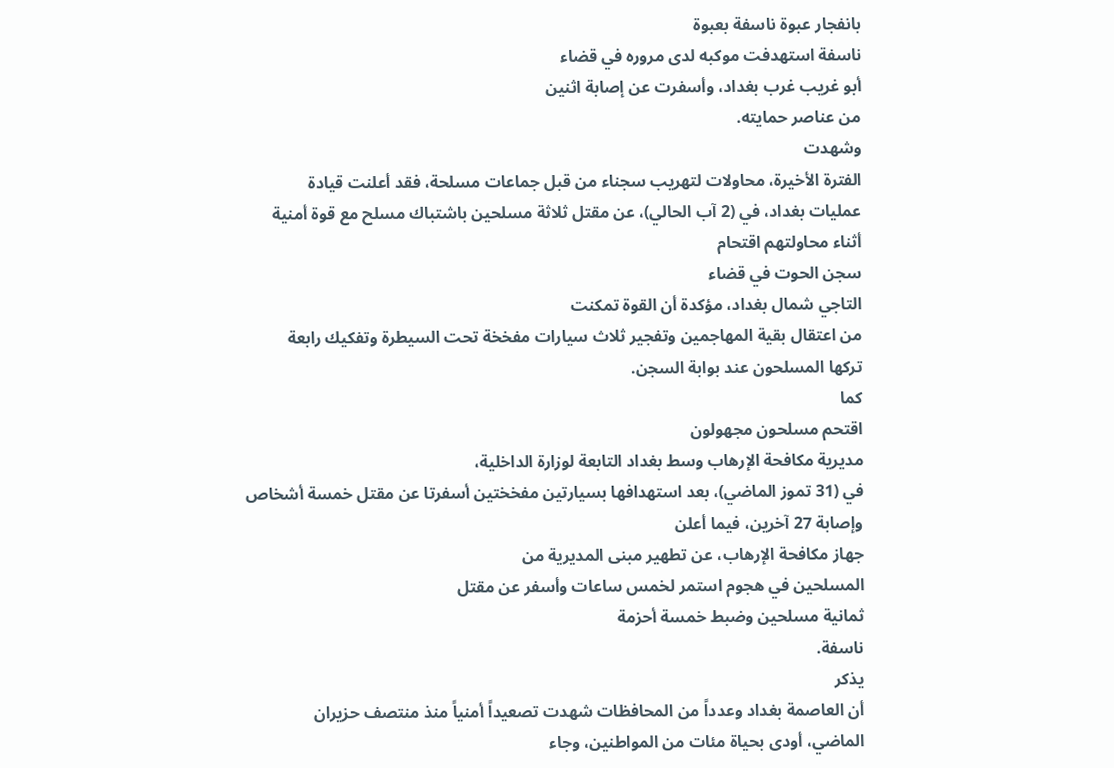بانفجار عبوة ناسفة بعبوة
ناسفة استهدفت موكبه لدى مروره في قضاء
أبو غريب غرب بغداد، وأسفرت عن إصابة اثنين
من عناصر حمايته.
وشهدت
الفترة الأخيرة، محاولات لتهريب سجناء من قبل جماعات مسلحة، فقد أعلنت قيادة
عمليات بغداد، في (2 آب الحالي)، عن مقتل ثلاثة مسلحين باشتباك مسلح مع قوة أمنية
أثناء محاولتهم اقتحام
سجن الحوت في قضاء
التاجي شمال بغداد، مؤكدة أن القوة تمكنت
من اعتقال بقية المهاجمين وتفجير ثلاث سيارات مفخخة تحت السيطرة وتفكيك رابعة
تركها المسلحون عند بوابة السجن.
كما
اقتحم مسلحون مجهولون
مديرية مكافحة الإرهاب وسط بغداد التابعة لوزارة الداخلية،
في (31 تموز الماضي)، بعد استهدافها بسيارتين مفخختين أسفرتا عن مقتل خمسة أشخاص
وإصابة 27 آخرين، فيما أعلن
جهاز مكافحة الإرهاب، عن تطهير مبنى المديرية من
المسلحين في هجوم استمر لخمس ساعات وأسفر عن مقتل
ثمانية مسلحين وضبط خمسة أحزمة
ناسفة.
يذكر
أن العاصمة بغداد وعدداً من المحافظات شهدت تصعيداً أمنياً منذ منتصف حزيران
الماضي، أودى بحياة مئات من المواطنين، وجاء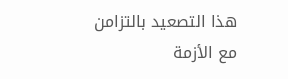هذا التصعيد بالتزامن مع الأزمة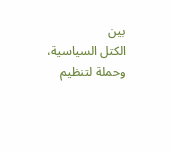بين
الكتل السياسية، وحملة لتنظيم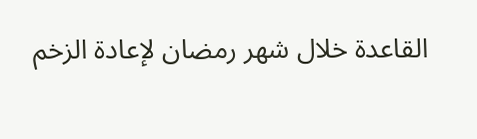القاعدة خلال شهر رمضان لإعادة الزخم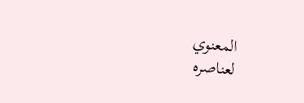المعنوي
لعناصره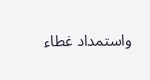واستمداد غطاء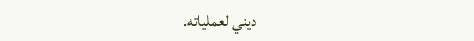ديني لعملياته.